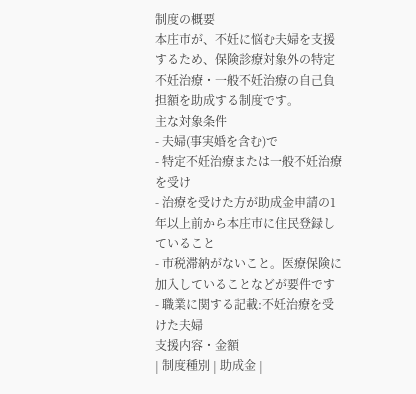制度の概要
本庄市が、不妊に悩む夫婦を支援するため、保険診療対象外の特定不妊治療・一般不妊治療の自己負担額を助成する制度です。
主な対象条件
- 夫婦(事実婚を含む)で
- 特定不妊治療または一般不妊治療を受け
- 治療を受けた方が助成金申請の1年以上前から本庄市に住民登録していること
- 市税滞納がないこと。医療保険に加入していることなどが要件です
- 職業に関する記載:不妊治療を受けた夫婦
支援内容・金額
| 制度種別 | 助成金 |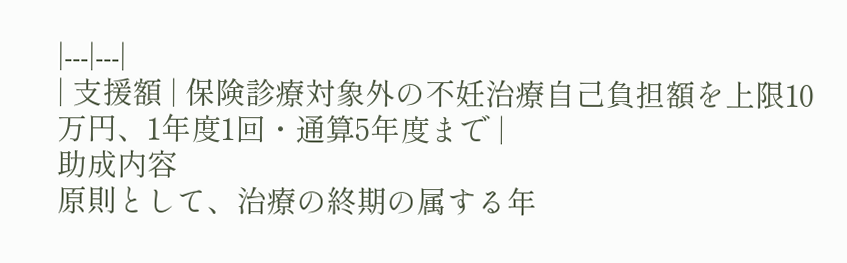|---|---|
| 支援額 | 保険診療対象外の不妊治療自己負担額を上限10万円、1年度1回・通算5年度まで |
助成内容
原則として、治療の終期の属する年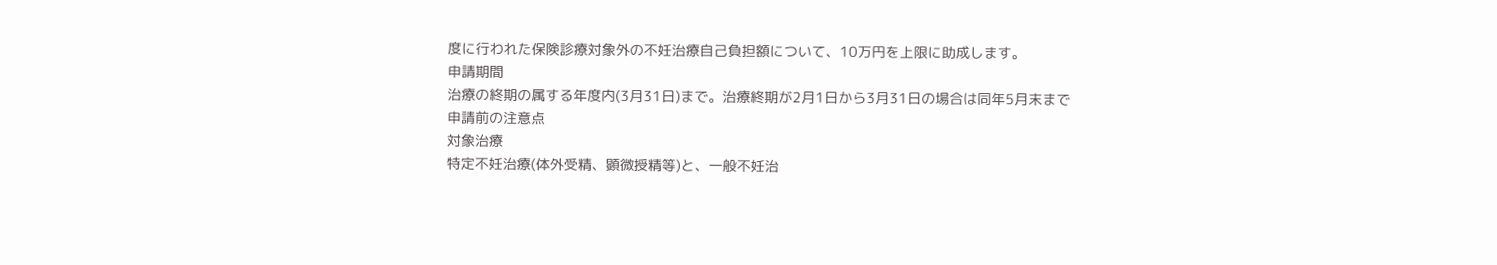度に行われた保険診療対象外の不妊治療自己負担額について、10万円を上限に助成します。
申請期間
治療の終期の属する年度内(3月31日)まで。治療終期が2月1日から3月31日の場合は同年5月末まで
申請前の注意点
対象治療
特定不妊治療(体外受精、顕微授精等)と、一般不妊治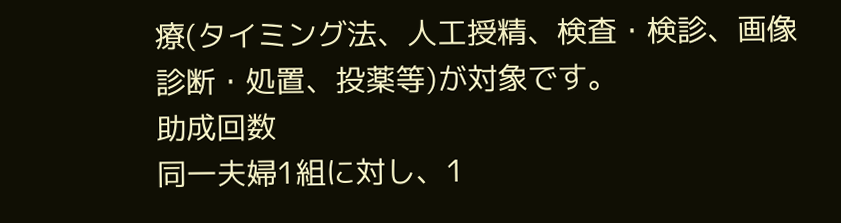療(タイミング法、人工授精、検査・検診、画像診断・処置、投薬等)が対象です。
助成回数
同一夫婦1組に対し、1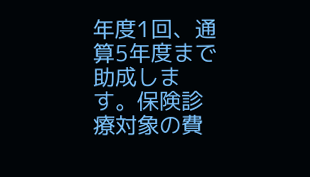年度1回、通算5年度まで助成します。保険診療対象の費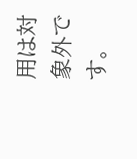用は対象外です。